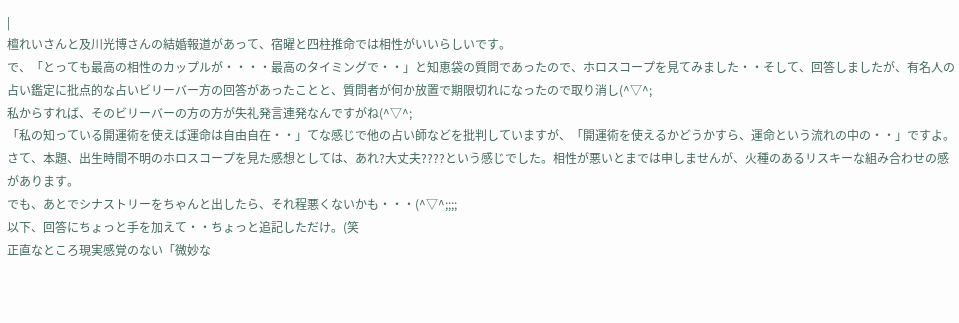|
檀れいさんと及川光博さんの結婚報道があって、宿曜と四柱推命では相性がいいらしいです。
で、「とっても最高の相性のカップルが・・・・最高のタイミングで・・」と知恵袋の質問であったので、ホロスコープを見てみました・・そして、回答しましたが、有名人の占い鑑定に批点的な占いビリーバー方の回答があったことと、質問者が何か放置で期限切れになったので取り消し(^▽^;
私からすれば、そのビリーバーの方の方が失礼発言連発なんですがね(^▽^;
「私の知っている開運術を使えば運命は自由自在・・」てな感じで他の占い師などを批判していますが、「開運術を使えるかどうかすら、運命という流れの中の・・」ですよ。
さて、本題、出生時間不明のホロスコープを見た感想としては、あれ?大丈夫????という感じでした。相性が悪いとまでは申しませんが、火種のあるリスキーな組み合わせの感があります。
でも、あとでシナストリーをちゃんと出したら、それ程悪くないかも・・・(^▽^;;;;
以下、回答にちょっと手を加えて・・ちょっと追記しただけ。(笑
正直なところ現実感覚のない「微妙な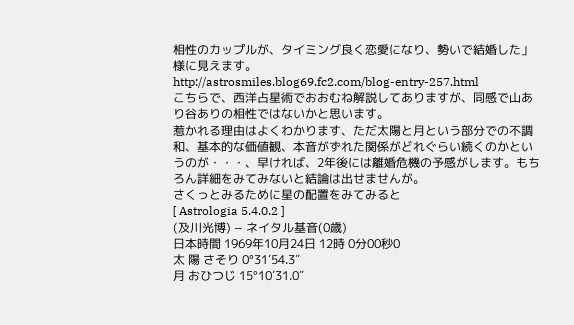相性のカップルが、タイミング良く恋愛になり、勢いで結婚した」様に見えます。
http://astrosmiles.blog69.fc2.com/blog-entry-257.html
こちらで、西洋占星術でおおむね解説してありますが、同感で山あり谷ありの相性ではないかと思います。
惹かれる理由はよくわかります、ただ太陽と月という部分での不調和、基本的な価値観、本音がずれた関係がどれぐらい続くのかというのが・・・、早ければ、2年後には離婚危機の予感がします。もちろん詳細をみてみないと結論は出せませんが。
さくっとみるために星の配置をみてみると
[ Astrologia 5.4.0.2 ]
(及川光博) − ネイタル基音(0歳)
日本時間 1969年10月24日 12時 0分00秒0
太 陽 さそり 0°31′54.3″
月 おひつじ 15°10′31.0″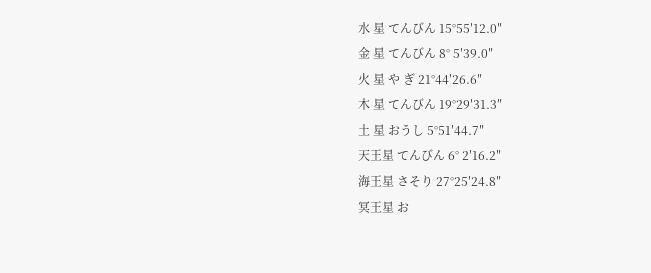水 星 てんびん 15°55′12.0″
金 星 てんびん 8° 5′39.0″
火 星 や ぎ 21°44′26.6″
木 星 てんびん 19°29′31.3″
土 星 おうし 5°51′44.7″
天王星 てんびん 6° 2′16.2″
海王星 さそり 27°25′24.8″
冥王星 お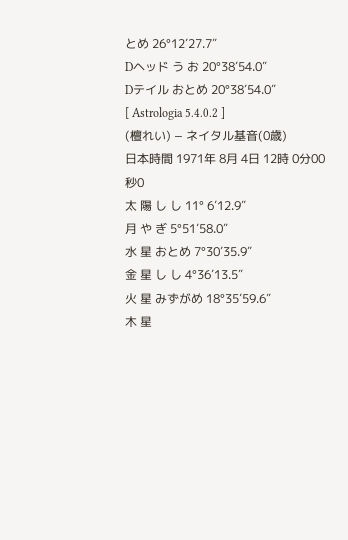とめ 26°12′27.7″
Dヘッド う お 20°38′54.0″
Dテイル おとめ 20°38′54.0″
[ Astrologia 5.4.0.2 ]
(檀れい) − ネイタル基音(0歳)
日本時間 1971年 8月 4日 12時 0分00秒0
太 陽 し し 11° 6′12.9″
月 や ぎ 5°51′58.0″
水 星 おとめ 7°30′35.9″
金 星 し し 4°36′13.5″
火 星 みずがめ 18°35′59.6″
木 星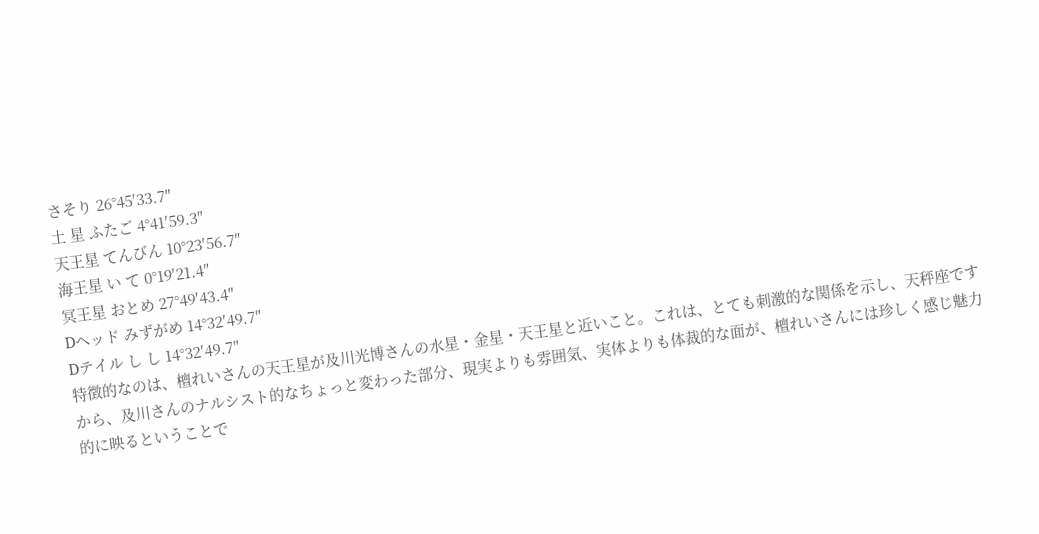さそり 26°45′33.7″
土 星 ふたご 4°41′59.3″
天王星 てんびん 10°23′56.7″
海王星 い て 0°19′21.4″
冥王星 おとめ 27°49′43.4″
Dヘッド みずがめ 14°32′49.7″
Dテイル し し 14°32′49.7″
特徴的なのは、檀れいさんの天王星が及川光博さんの水星・金星・天王星と近いこと。これは、とても刺激的な関係を示し、天秤座ですから、及川さんのナルシスト的なちょっと変わった部分、現実よりも雰囲気、実体よりも体裁的な面が、檀れいさんには珍しく感じ魅力的に映るということで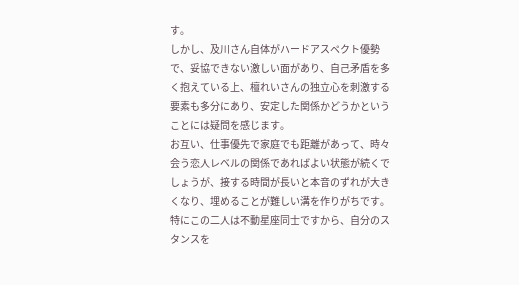す。
しかし、及川さん自体がハードアスペクト優勢で、妥協できない激しい面があり、自己矛盾を多く抱えている上、檀れいさんの独立心を刺激する要素も多分にあり、安定した関係かどうかということには疑問を感じます。
お互い、仕事優先で家庭でも距離があって、時々会う恋人レベルの関係であればよい状態が続くでしょうが、接する時間が長いと本音のずれが大きくなり、埋めることが難しい溝を作りがちです。
特にこの二人は不動星座同士ですから、自分のスタンスを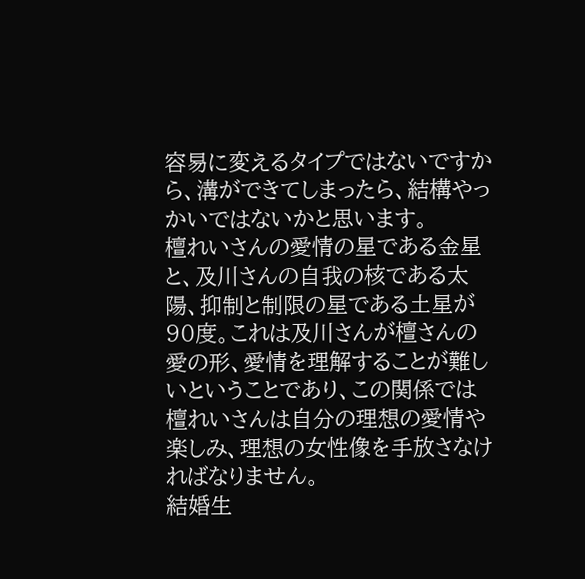容易に変えるタイプではないですから、溝ができてしまったら、結構やっかいではないかと思います。
檀れいさんの愛情の星である金星と、及川さんの自我の核である太陽、抑制と制限の星である土星が90度。これは及川さんが檀さんの愛の形、愛情を理解することが難しいということであり、この関係では檀れいさんは自分の理想の愛情や楽しみ、理想の女性像を手放さなければなりません。
結婚生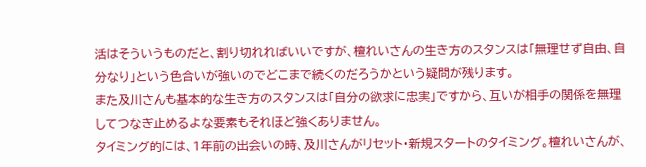活はそういうものだと、割り切れればいいですが、檀れいさんの生き方のスタンスは「無理せず自由、自分なり」という色合いが強いのでどこまで続くのだろうかという疑問が残ります。
また及川さんも基本的な生き方のスタンスは「自分の欲求に忠実」ですから、互いが相手の関係を無理してつなぎ止めるよな要素もそれほど強くありません。
タイミング的には、1年前の出会いの時、及川さんがリセット・新規スタートのタイミング。檀れいさんが、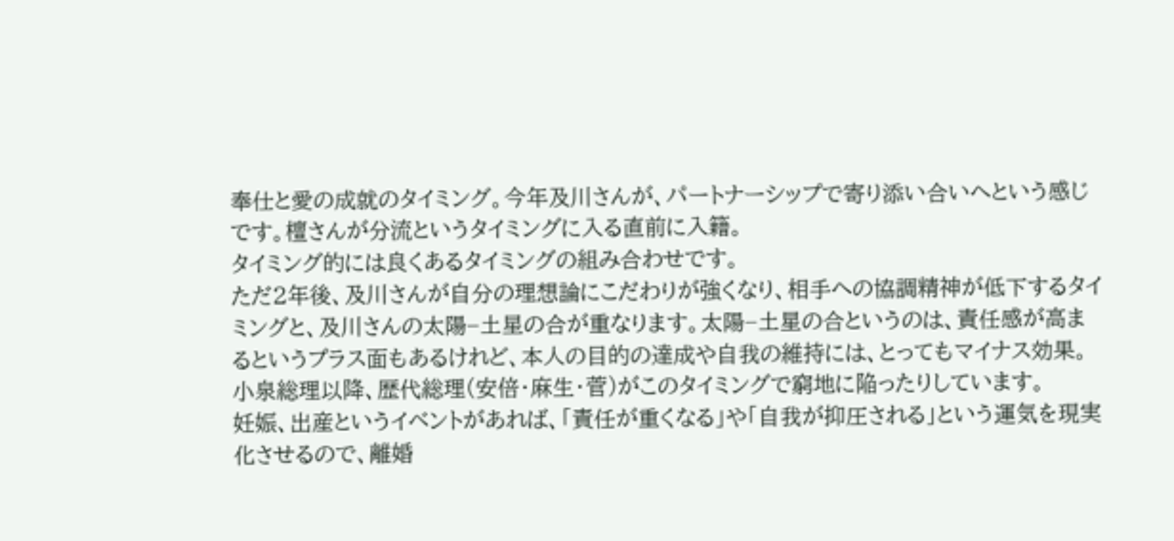奉仕と愛の成就のタイミング。今年及川さんが、パートナーシップで寄り添い合いへという感じです。檀さんが分流というタイミングに入る直前に入籍。
タイミング的には良くあるタイミングの組み合わせです。
ただ2年後、及川さんが自分の理想論にこだわりが強くなり、相手への協調精神が低下するタイミングと、及川さんの太陽−土星の合が重なります。太陽−土星の合というのは、責任感が高まるというプラス面もあるけれど、本人の目的の達成や自我の維持には、とってもマイナス効果。
小泉総理以降、歴代総理(安倍・麻生・菅)がこのタイミングで窮地に陥ったりしています。
妊娠、出産というイベントがあれば、「責任が重くなる」や「自我が抑圧される」という運気を現実化させるので、離婚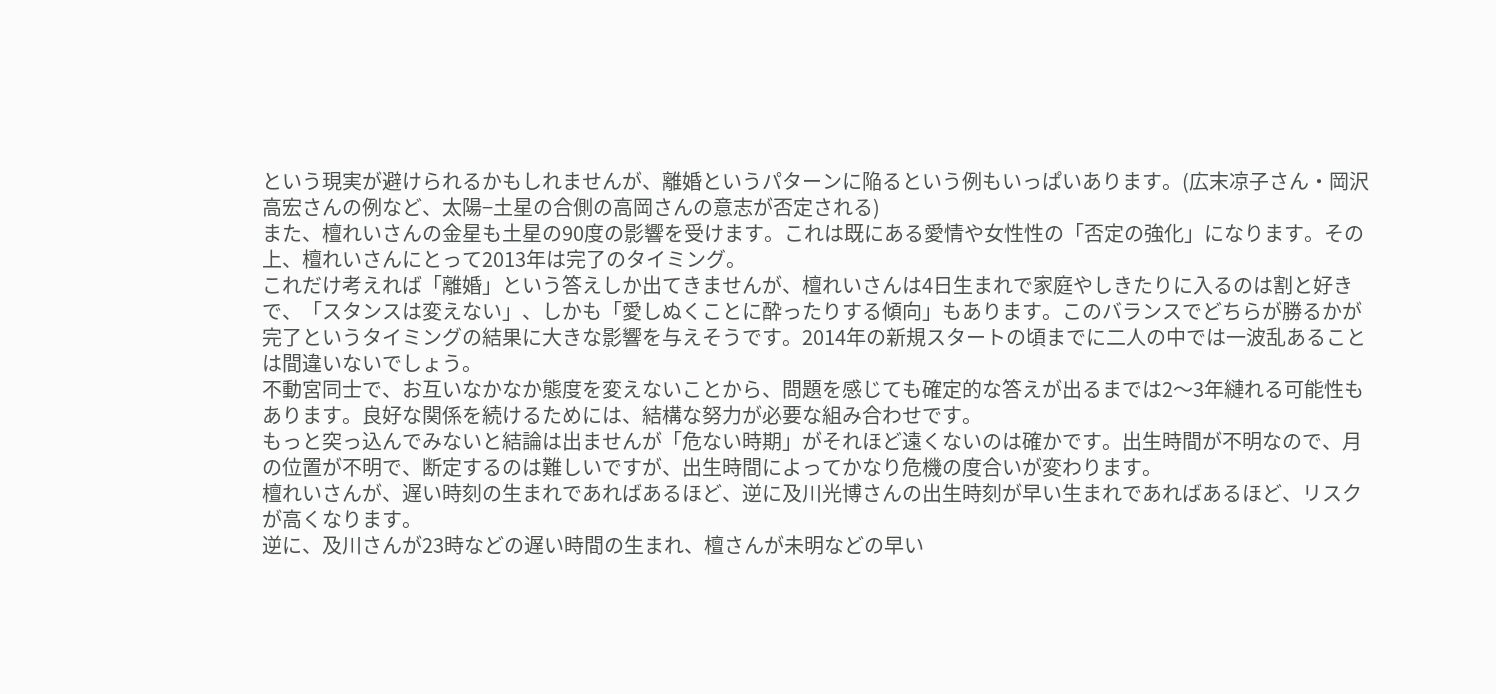という現実が避けられるかもしれませんが、離婚というパターンに陥るという例もいっぱいあります。(広末凉子さん・岡沢高宏さんの例など、太陽−土星の合側の高岡さんの意志が否定される)
また、檀れいさんの金星も土星の90度の影響を受けます。これは既にある愛情や女性性の「否定の強化」になります。その上、檀れいさんにとって2013年は完了のタイミング。
これだけ考えれば「離婚」という答えしか出てきませんが、檀れいさんは4日生まれで家庭やしきたりに入るのは割と好きで、「スタンスは変えない」、しかも「愛しぬくことに酔ったりする傾向」もあります。このバランスでどちらが勝るかが完了というタイミングの結果に大きな影響を与えそうです。2014年の新規スタートの頃までに二人の中では一波乱あることは間違いないでしょう。
不動宮同士で、お互いなかなか態度を変えないことから、問題を感じても確定的な答えが出るまでは2〜3年縺れる可能性もあります。良好な関係を続けるためには、結構な努力が必要な組み合わせです。
もっと突っ込んでみないと結論は出ませんが「危ない時期」がそれほど遠くないのは確かです。出生時間が不明なので、月の位置が不明で、断定するのは難しいですが、出生時間によってかなり危機の度合いが変わります。
檀れいさんが、遅い時刻の生まれであればあるほど、逆に及川光博さんの出生時刻が早い生まれであればあるほど、リスクが高くなります。
逆に、及川さんが23時などの遅い時間の生まれ、檀さんが未明などの早い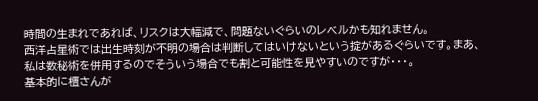時間の生まれであれば、リスクは大幅減で、問題ないぐらいのレベルかも知れません。
西洋占星術では出生時刻が不明の場合は判断してはいけないという掟があるぐらいです。まあ、私は数秘術を併用するのでそういう場合でも割と可能性を見やすいのですが・・・。
基本的に檀さんが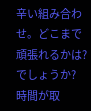辛い組み合わせ。どこまで頑張れるかは?でしょうか?
時間が取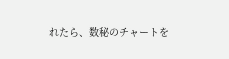れたら、数秘のチャートを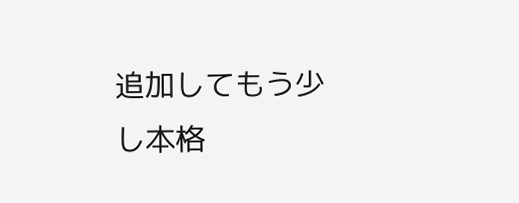追加してもう少し本格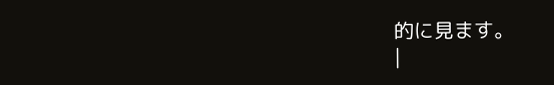的に見ます。
|